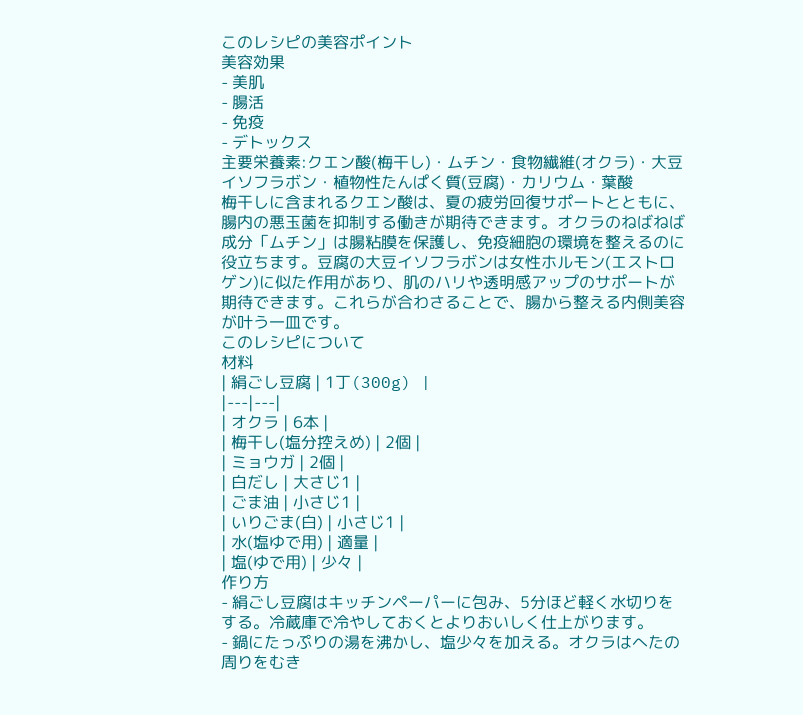このレシピの美容ポイント
美容効果
- 美肌
- 腸活
- 免疫
- デトックス
主要栄養素:クエン酸(梅干し)・ムチン・食物繊維(オクラ)・大豆イソフラボン・植物性たんぱく質(豆腐)・カリウム・葉酸
梅干しに含まれるクエン酸は、夏の疲労回復サポートとともに、腸内の悪玉菌を抑制する働きが期待できます。オクラのねばねば成分「ムチン」は腸粘膜を保護し、免疫細胞の環境を整えるのに役立ちます。豆腐の大豆イソフラボンは女性ホルモン(エストロゲン)に似た作用があり、肌のハリや透明感アップのサポートが期待できます。これらが合わさることで、腸から整える内側美容が叶う一皿です。
このレシピについて
材料
| 絹ごし豆腐 | 1丁(300g) |
|---|---|
| オクラ | 6本 |
| 梅干し(塩分控えめ) | 2個 |
| ミョウガ | 2個 |
| 白だし | 大さじ1 |
| ごま油 | 小さじ1 |
| いりごま(白) | 小さじ1 |
| 水(塩ゆで用) | 適量 |
| 塩(ゆで用) | 少々 |
作り方
- 絹ごし豆腐はキッチンペーパーに包み、5分ほど軽く水切りをする。冷蔵庫で冷やしておくとよりおいしく仕上がります。
- 鍋にたっぷりの湯を沸かし、塩少々を加える。オクラはへたの周りをむき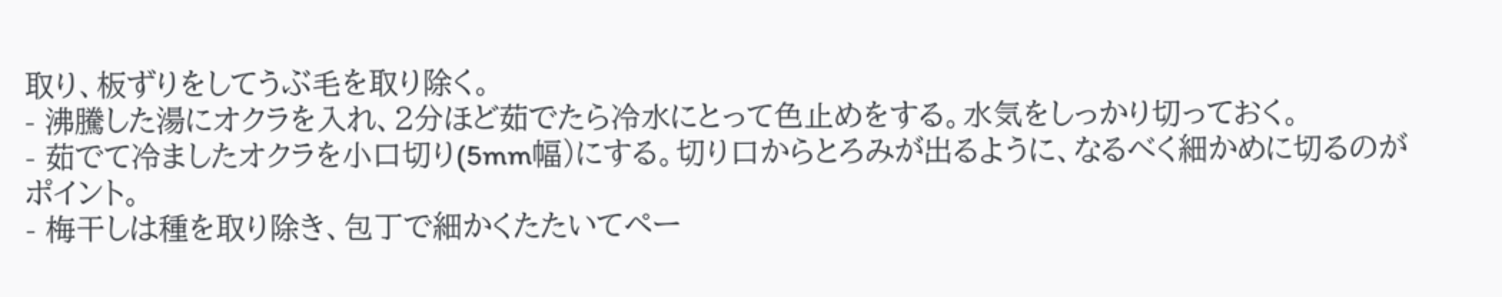取り、板ずりをしてうぶ毛を取り除く。
- 沸騰した湯にオクラを入れ、2分ほど茹でたら冷水にとって色止めをする。水気をしっかり切っておく。
- 茹でて冷ましたオクラを小口切り(5mm幅)にする。切り口からとろみが出るように、なるべく細かめに切るのがポイント。
- 梅干しは種を取り除き、包丁で細かくたたいてペー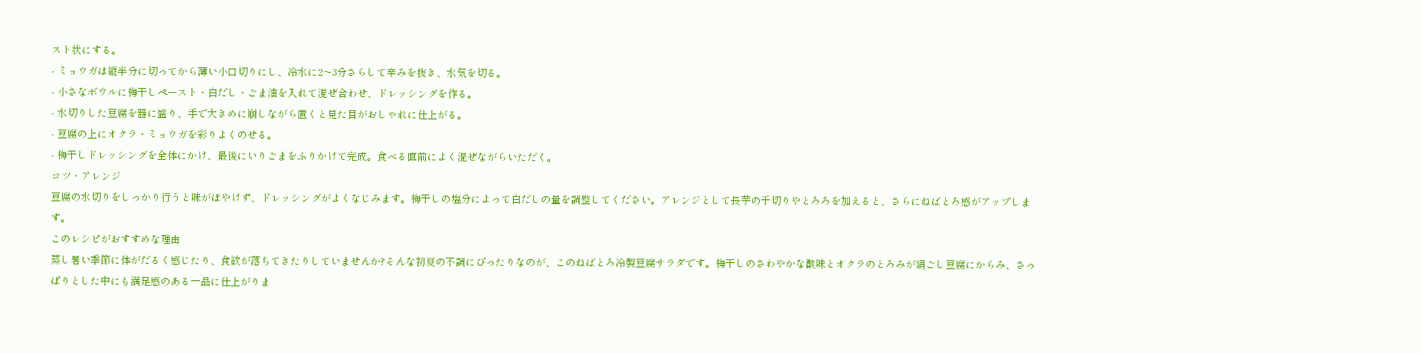スト状にする。
- ミョウガは縦半分に切ってから薄い小口切りにし、冷水に2〜3分さらして辛みを抜き、水気を切る。
- 小さなボウルに梅干しペースト・白だし・ごま油を入れて混ぜ合わせ、ドレッシングを作る。
- 水切りした豆腐を器に盛り、手で大きめに崩しながら置くと見た目がおしゃれに仕上がる。
- 豆腐の上にオクラ・ミョウガを彩りよくのせる。
- 梅干しドレッシングを全体にかけ、最後にいりごまをふりかけて完成。食べる直前によく混ぜながらいただく。
コツ・アレンジ
豆腐の水切りをしっかり行うと味がぼやけず、ドレッシングがよくなじみます。梅干しの塩分によって白だしの量を調整してください。アレンジとして長芋の千切りやとろろを加えると、さらにねばとろ感がアップします。
このレシピがおすすめな理由
蒸し暑い季節に体がだるく感じたり、食欲が落ちてきたりしていませんか?そんな初夏の不調にぴったりなのが、このねばとろ冷製豆腐サラダです。梅干しのさわやかな酸味とオクラのとろみが絹ごし豆腐にからみ、さっぱりとした中にも満足感のある一品に仕上がりま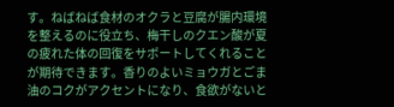す。ねばねば食材のオクラと豆腐が腸内環境を整えるのに役立ち、梅干しのクエン酸が夏の疲れた体の回復をサポートしてくれることが期待できます。香りのよいミョウガとごま油のコクがアクセントになり、食欲がないと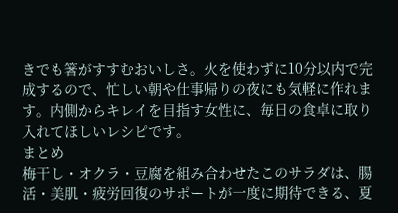きでも箸がすすむおいしさ。火を使わずに10分以内で完成するので、忙しい朝や仕事帰りの夜にも気軽に作れます。内側からキレイを目指す女性に、毎日の食卓に取り入れてほしいレシピです。
まとめ
梅干し・オクラ・豆腐を組み合わせたこのサラダは、腸活・美肌・疲労回復のサポートが一度に期待できる、夏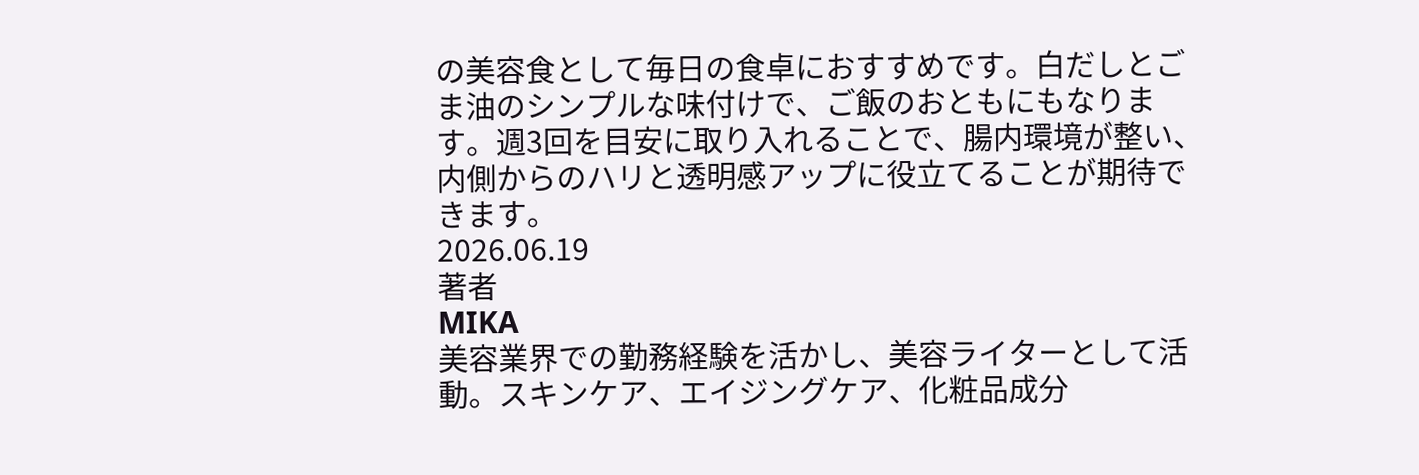の美容食として毎日の食卓におすすめです。白だしとごま油のシンプルな味付けで、ご飯のおともにもなります。週3回を目安に取り入れることで、腸内環境が整い、内側からのハリと透明感アップに役立てることが期待できます。
2026.06.19
著者
MIKA
美容業界での勤務経験を活かし、美容ライターとして活動。スキンケア、エイジングケア、化粧品成分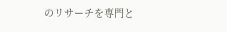のリサーチを専門と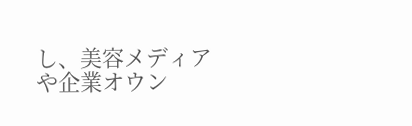し、美容メディアや企業オウン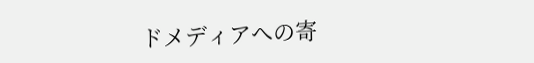ドメディアへの寄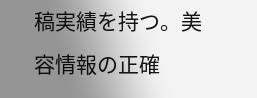稿実績を持つ。美容情報の正確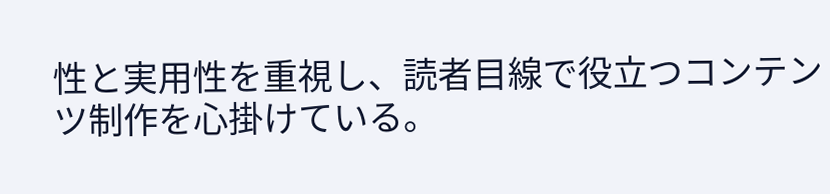性と実用性を重視し、読者目線で役立つコンテンツ制作を心掛けている。